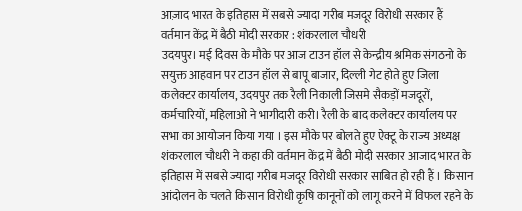आज़ाद भारत के इतिहास में सबसे ज्यादा गरीब मजदूर विरोधी सरकार हैं वर्तमान केंद्र में बैठी मोदी सरकार : शंकरलाल चौधरी
उदयपुर। मई दिवस के मौके पर आज टाउन हॉल से केन्द्रीय श्रमिक संगठनो के सयुक्त आहवान पर टाउन हॉल से बापू बाजार, दिल्ली गेट होते हुए जिला कलेक्टर कार्यालय, उदयपुर तक रैली निकाली जिसमे सैकड़ों मजदूरों, कर्मचारियों, महिलाओ ने भागीदारी करी। रैली के बाद कलेक्टर कार्यालय पर सभा का आयोजन किया गया । इस मौके पर बोलते हुए ऐक्टू के राज्य अध्यक्ष शंकरलाल चौधरी ने कहा की वर्तमान केंद्र में बैठी मोदी सरकार आजाद भारत के इतिहास में सबसे ज्यादा गरीब मजदूर विरोधी सरकार साबित हो रही हैं । किसान आंदोलन के चलते किसान विरोधी कृषि कानूनों को लागू करने में विफल रहने के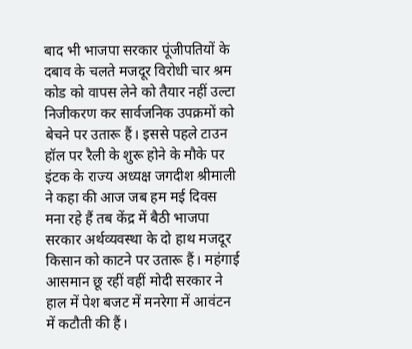बाद भी भाजपा सरकार पूंजीपतियों के दबाव के चलते मजदूर विरोधी चार श्रम कोड को वापस लेने को तैयार नहीं उल्टा निजीकरण कर सार्वजनिक उपक्रमों को बेचने पर उतारू हैं। इससे पहले टाउन हॉल पर रैली के शुरू होने के मौके पर इंटक के राज्य अध्यक्ष जगदीश श्रीमाली ने कहा की आज जब हम मई दिवस मना रहे हैं तब केंद्र में बैठी भाजपा सरकार अर्थव्यवस्था के दो हाथ मजदूर किसान को काटने पर उतारू हैं। महंगाई आसमान छू रहीं वहीं मोदी सरकार ने हाल में पेश बजट में मनरेगा में आवंटन में कटौती की हैं।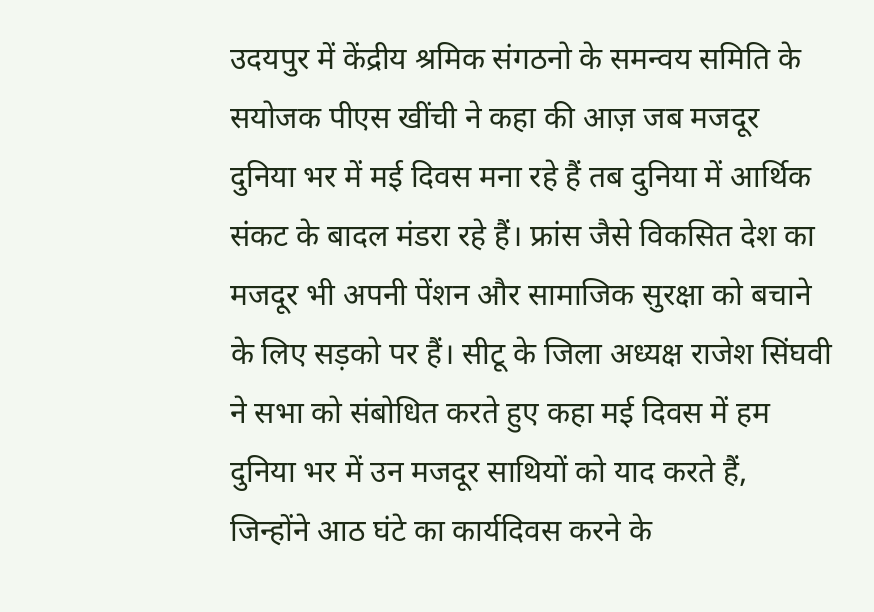उदयपुर में केंद्रीय श्रमिक संगठनो के समन्वय समिति के सयोजक पीएस खींची ने कहा की आज़ जब मजदूर दुनिया भर में मई दिवस मना रहे हैं तब दुनिया में आर्थिक संकट के बादल मंडरा रहे हैं। फ्रांस जैसे विकसित देश का मजदूर भी अपनी पेंशन और सामाजिक सुरक्षा को बचाने के लिए सड़को पर हैं। सीटू के जिला अध्यक्ष राजेश सिंघवी ने सभा को संबोधित करते हुए कहा मई दिवस में हम दुनिया भर में उन मजदूर साथियों को याद करते हैं, जिन्होंने आठ घंटे का कार्यदिवस करने के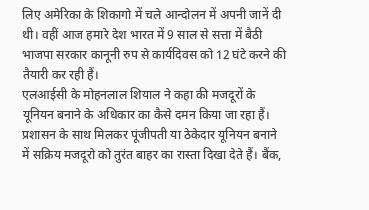लिए अमेरिका के शिकागो में चले आन्दोलन में अपनी जानें दी थी। वहीं आज हमारे देश भारत में 9 साल से सत्ता में बैठी भाजपा सरकार कानूनी रुप से कार्यदिवस को 12 घंटे करने की तैयारी कर रही हैं।
एलआईसी के मोहनलाल शियाल ने कहा की मजदूरों के यूनियन बनाने के अधिकार का कैसे दमन किया जा रहा हैं। प्रशासन के साथ मिलकर पूंजीपती या ठेकेदार यूनियन बनाने में सक्रिय मजदूरो को तुरंत बाहर का रास्ता दिखा देते हैं। बैंक,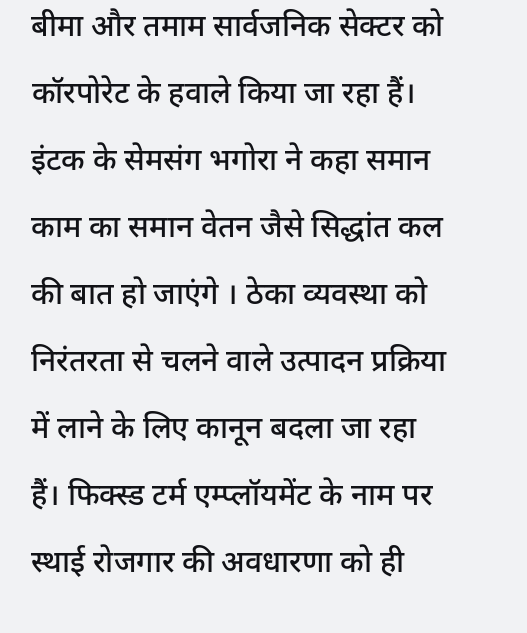बीमा और तमाम सार्वजनिक सेक्टर को कॉरपोरेट के हवाले किया जा रहा हैं। इंटक के सेमसंग भगोरा ने कहा समान काम का समान वेतन जैसे सिद्धांत कल की बात हो जाएंगे । ठेका व्यवस्था को निरंतरता से चलने वाले उत्पादन प्रक्रिया में लाने के लिए कानून बदला जा रहा हैं। फिक्स्ड टर्म एम्प्लॉयमेंट के नाम पर स्थाई रोजगार की अवधारणा को ही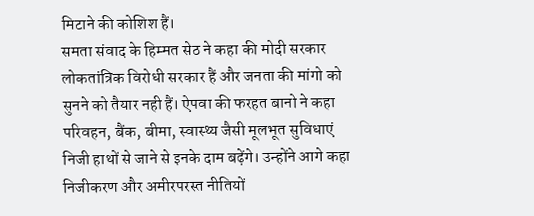मिटाने की कोशिश हैं।
समता संवाद के हिम्मत सेठ ने कहा की मोदी सरकार लोकतांत्रिक विरोधी सरकार हैं और जनता की मांगो को सुनने को तैयार नही हैं। ऐपवा की फरहत बानो ने कहा परिवहन, बैंक, बीमा, स्वास्थ्य जैसी मूलभूत सुविधाएं निजी हाथों से जाने से इनके दाम बढ़ेंगे। उन्होंने आगे कहा निजीकरण और अमीरपरस्त नीतियों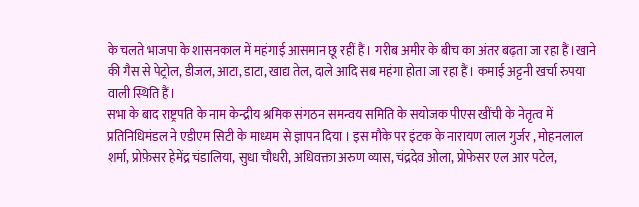के चलते भाजपा के शासनकाल में महंगाई आसमान छू रहीं हैं। गरीब अमीर के बीच का अंतर बढ़ता जा रहा हैं।खाने की गैस से पेट्रोल, डीजल, आटा, डाटा, खाद्य तेल, दाले आदि सब महंगा होता जा रहा हैं। कमाई अट्टनी खर्चा रुपया वाली स्थिति हैं।
सभा के बाद राष्ट्रपति के नाम केन्द्रीय श्रमिक संगठन समन्वय समिति के सयोजक पीएस खींची के नेतृत्व में प्रतिनिधिमंडल ने एडीएम सिटी के माध्यम से ज्ञापन दिया । इस मौके पर इंटक के नारायण लाल गुर्जर , मोहनलाल शर्मा, प्रोफ़ेसर हेमेंद्र चंडालिया, सुधा चौधरी, अधिवक्ता अरुण व्यास, चंद्रदेव ओला, प्रोफेसर एल आर पटेल,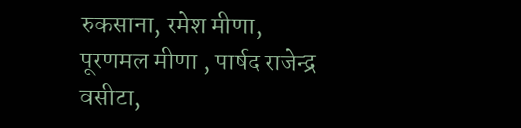रुकसाना, रमेश मीणा, पूरणमल मीणा , पार्षद राजेन्द्र वसीटा,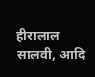हीरालाल सालवी, आदि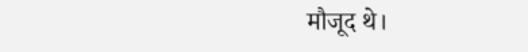मौजूद थे।